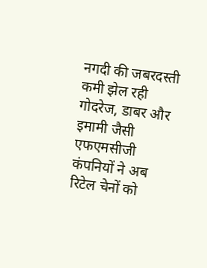नगदी की जबरदस्ती कमी झेल रही गोदरेज, डाबर और इमामी जैसी एफएमसीजी कंपनियों ने अब रिटेल चेनों को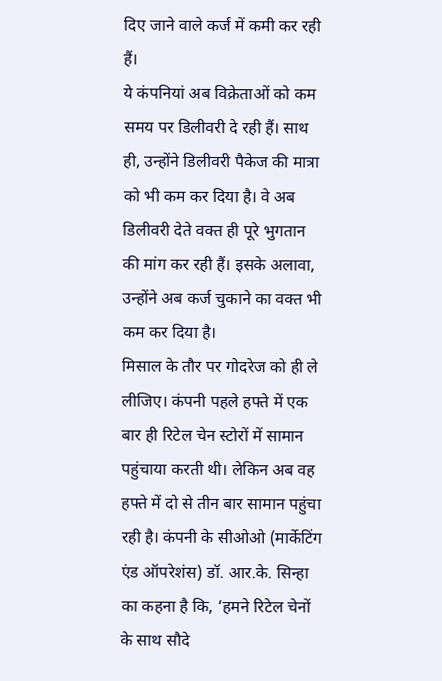दिए जाने वाले कर्ज में कमी कर रही हैं।
ये कंपनियां अब विक्रेताओं को कम समय पर डिलीवरी दे रही हैं। साथ ही, उन्होंने डिलीवरी पैकेज की मात्रा को भी कम कर दिया है। वे अब डिलीवरी देते वक्त ही पूरे भुगतान की मांग कर रही हैं। इसके अलावा, उन्होंने अब कर्ज चुकाने का वक्त भी कम कर दिया है।
मिसाल के तौर पर गोदरेज को ही ले लीजिए। कंपनी पहले हफ्ते में एक बार ही रिटेल चेन स्टोरों में सामान पहुंचाया करती थी। लेकिन अब वह हफ्ते में दो से तीन बार सामान पहुंचा रही है। कंपनी के सीओओ (मार्केटिंग एंड ऑपरेशंस) डॉ. आर.के. सिन्हा का कहना है कि, ‘हमने रिटेल चेनों के साथ सौदे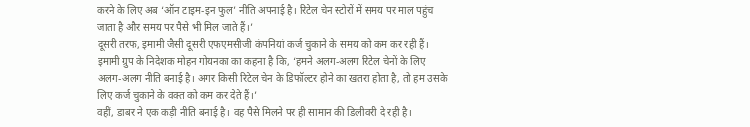करने के लिए अब ‘ऑन टाइम-इन फुल’ नीति अपनाई है। रिटेल चेन स्टोरों में समय पर माल पहुंच जाता है और समय पर पैसे भी मिल जाते हैं।’
दूसरी तरफ, इमामी जैसी दूसरी एफएमसीजी कंपनियां कर्ज चुकाने के समय को कम कर रही हैं। इमामी ग्रुप के निदेशक मोहन गोयनका का कहना है कि, ‘हमने अलग-अलग रिटेल चेनों के लिए अलग-अलग नीति बनाई है। अगर किसी रिटेल चेन के डिफॉल्टर होने का खतरा होता है, तो हम उसके लिए कर्ज चुकाने के वक्त को कम कर देते हैं।’
वहीं, डाबर ने एक कड़ी नीति बनाई है। वह पैसे मिलने पर ही सामान की डिलीवरी दे रही है।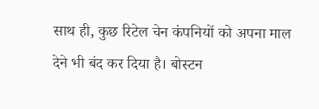साथ ही, कुछ रिटेल चेन कंपनियों को अपना माल देने भी बंद कर दिया है। बोस्टन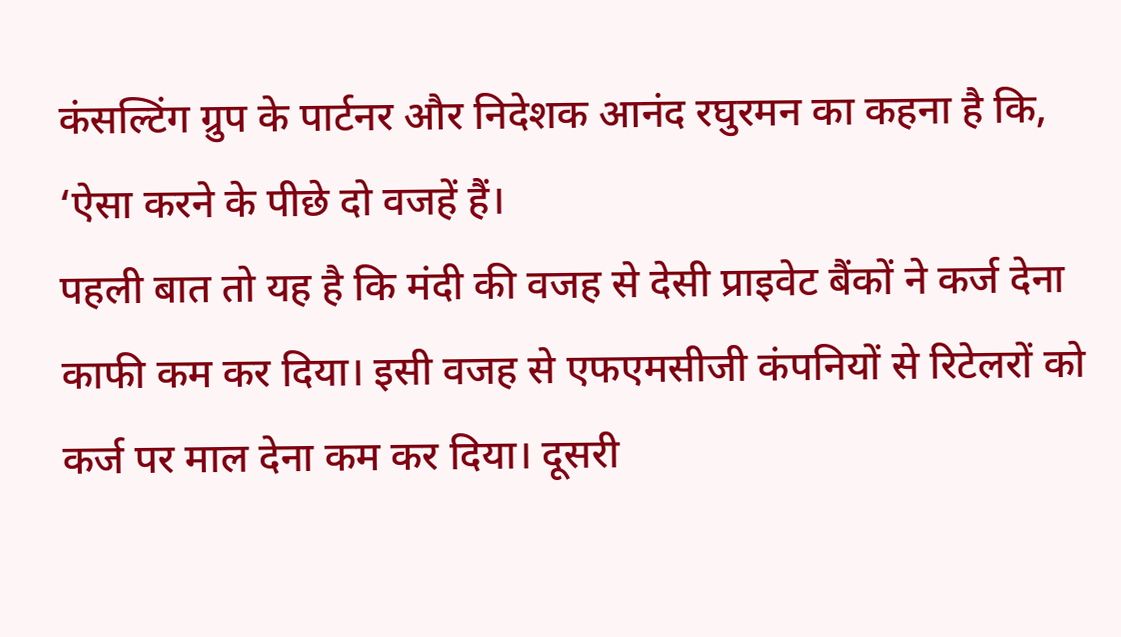कंसल्टिंग ग्रुप के पार्टनर और निदेशक आनंद रघुरमन का कहना है कि, ‘ऐसा करने के पीछे दो वजहें हैं।
पहली बात तो यह है कि मंदी की वजह से देसी प्राइवेट बैंकों ने कर्ज देना काफी कम कर दिया। इसी वजह से एफएमसीजी कंपनियों से रिटेलरों को कर्ज पर माल देना कम कर दिया। दूसरी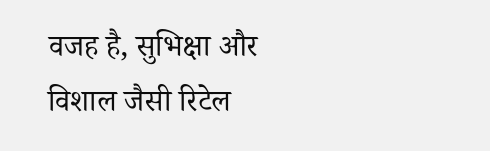वजह है, सुभिक्षा और विशाल जैसी रिटेल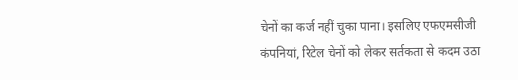चेनों का कर्ज नहीं चुका पाना। इसलिए एफएमसीजी कंपनियां, रिटेल चेनों को लेकर सर्तकता से कदम उठा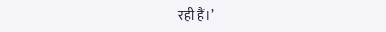रही हैं।’